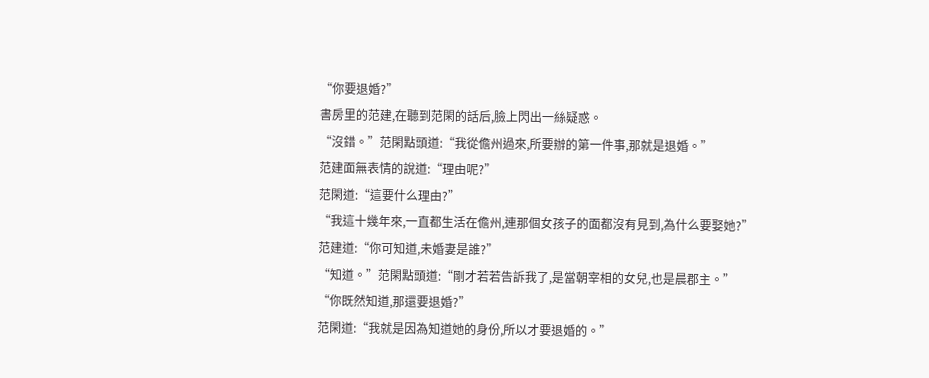“你要退婚?”
書房里的范建,在聽到范閑的話后,臉上閃出一絲疑惑。
“沒錯。”范閑點頭道:“我從儋州過來,所要辦的第一件事,那就是退婚。”
范建面無表情的說道:“理由呢?”
范閑道:“這要什么理由?”
“我這十幾年來,一直都生活在儋州,連那個女孩子的面都沒有見到,為什么要娶她?”
范建道:“你可知道,未婚妻是誰?”
“知道。”范閑點頭道:“剛才若若告訴我了,是當朝宰相的女兒,也是晨郡主。”
“你既然知道,那還要退婚?”
范閑道:“我就是因為知道她的身份,所以才要退婚的。”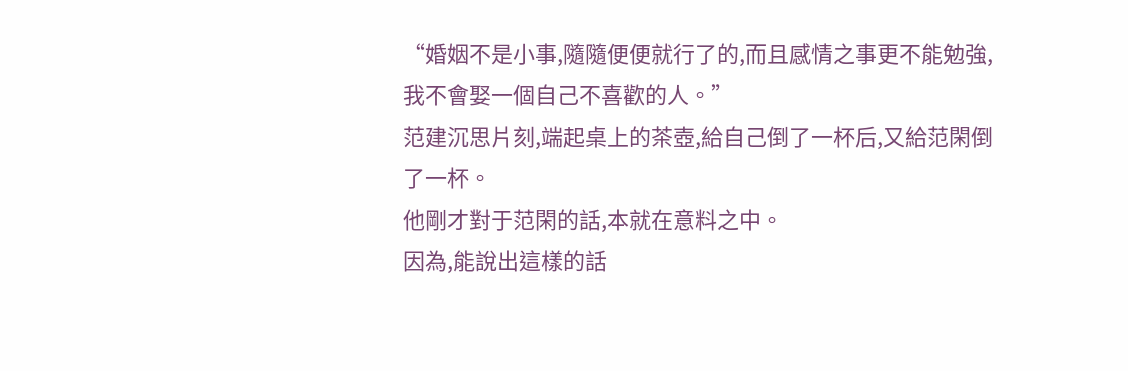“婚姻不是小事,隨隨便便就行了的,而且感情之事更不能勉強,我不會娶一個自己不喜歡的人。”
范建沉思片刻,端起桌上的茶壺,給自己倒了一杯后,又給范閑倒了一杯。
他剛才對于范閑的話,本就在意料之中。
因為,能說出這樣的話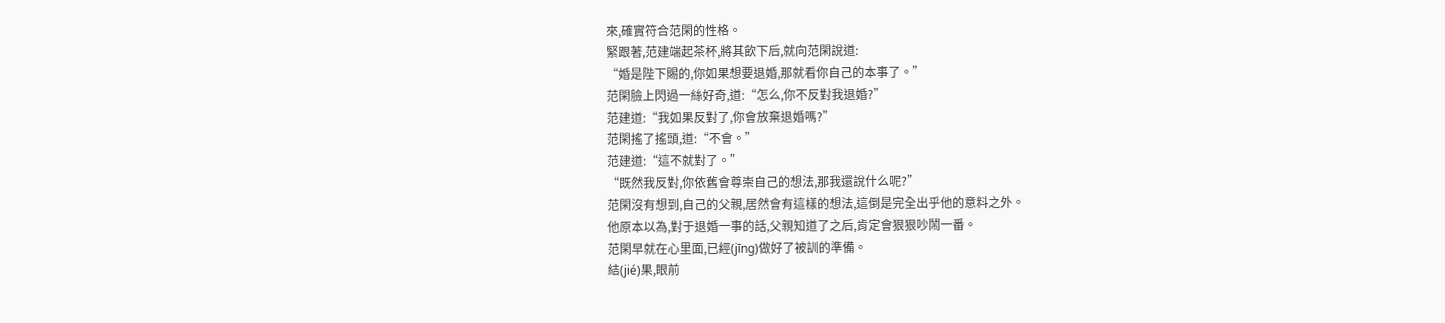來,確實符合范閑的性格。
緊跟著,范建端起茶杯,將其飲下后,就向范閑說道:
“婚是陛下賜的,你如果想要退婚,那就看你自己的本事了。”
范閑臉上閃過一絲好奇,道:“怎么,你不反對我退婚?”
范建道:“我如果反對了,你會放棄退婚嗎?”
范閑搖了搖頭,道:“不會。”
范建道:“這不就對了。”
“既然我反對,你依舊會尊崇自己的想法,那我還說什么呢?”
范閑沒有想到,自己的父親,居然會有這樣的想法,這倒是完全出乎他的意料之外。
他原本以為,對于退婚一事的話,父親知道了之后,肯定會狠狠吵鬧一番。
范閑早就在心里面,已經(jīng)做好了被訓的準備。
結(jié)果,眼前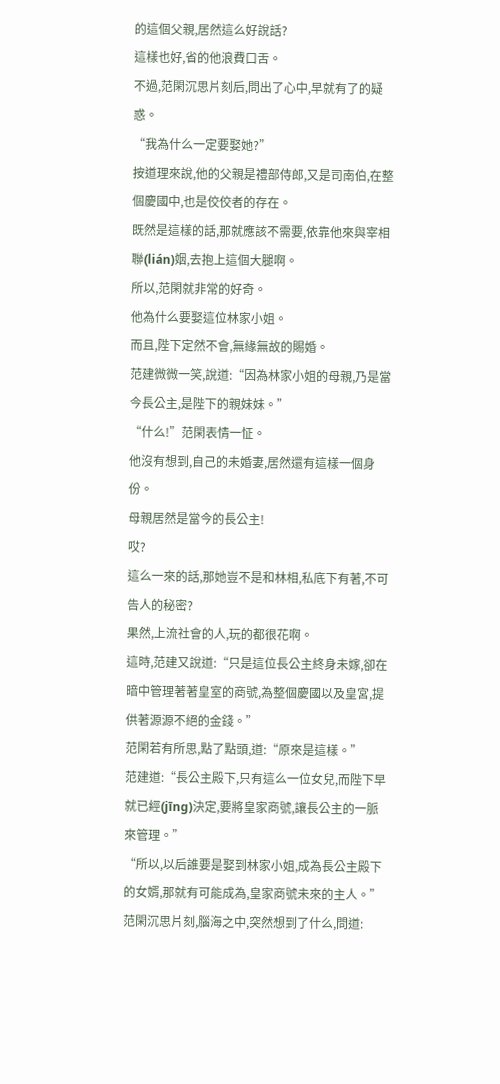的這個父親,居然這么好說話?
這樣也好,省的他浪費口舌。
不過,范閑沉思片刻后,問出了心中,早就有了的疑惑。
“我為什么一定要娶她?”
按道理來說,他的父親是禮部侍郎,又是司南伯,在整個慶國中,也是佼佼者的存在。
既然是這樣的話,那就應該不需要,依靠他來與宰相聯(lián)姻,去抱上這個大腿啊。
所以,范閑就非常的好奇。
他為什么要娶這位林家小姐。
而且,陛下定然不會,無緣無故的賜婚。
范建微微一笑,說道:“因為林家小姐的母親,乃是當今長公主,是陛下的親妹妹。”
“什么!”范閑表情一怔。
他沒有想到,自己的未婚妻,居然還有這樣一個身份。
母親居然是當今的長公主!
哎?
這么一來的話,那她豈不是和林相,私底下有著,不可告人的秘密?
果然,上流社會的人,玩的都很花啊。
這時,范建又說道:“只是這位長公主終身未嫁,卻在暗中管理著著皇室的商號,為整個慶國以及皇宮,提供著源源不絕的金錢。”
范閑若有所思,點了點頭,道:“原來是這樣。”
范建道:“長公主殿下,只有這么一位女兒,而陛下早就已經(jīng)決定,要將皇家商號,讓長公主的一脈來管理。”
“所以,以后誰要是娶到林家小姐,成為長公主殿下的女婿,那就有可能成為,皇家商號未來的主人。”
范閑沉思片刻,腦海之中,突然想到了什么,問道: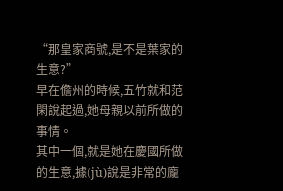“那皇家商號,是不是葉家的生意?”
早在儋州的時候,五竹就和范閑說起過,她母親以前所做的事情。
其中一個,就是她在慶國所做的生意,據(jù)說是非常的龐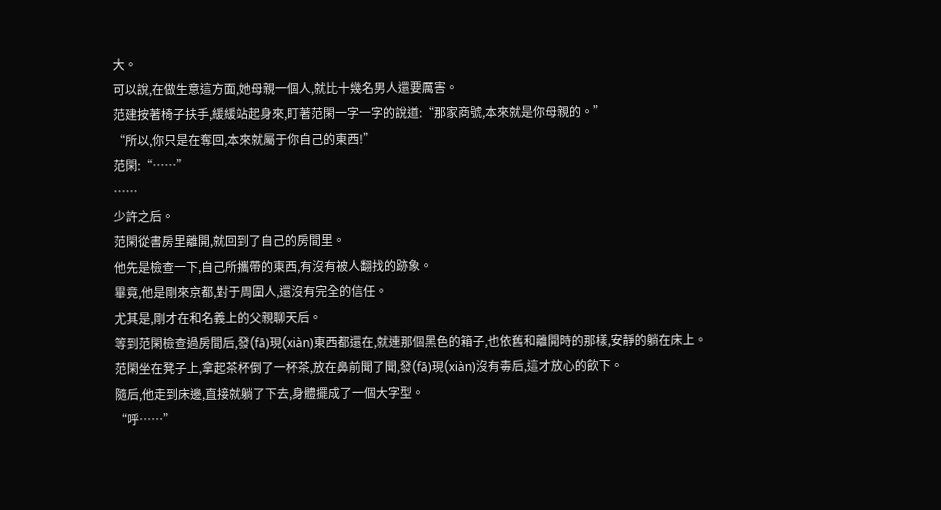大。
可以說,在做生意這方面,她母親一個人,就比十幾名男人還要厲害。
范建按著椅子扶手,緩緩站起身來,盯著范閑一字一字的說道:“那家商號,本來就是你母親的。”
“所以,你只是在奪回,本來就屬于你自己的東西!”
范閑:“……”
……
少許之后。
范閑從書房里離開,就回到了自己的房間里。
他先是檢查一下,自己所攜帶的東西,有沒有被人翻找的跡象。
畢竟,他是剛來京都,對于周圍人,還沒有完全的信任。
尤其是,剛才在和名義上的父親聊天后。
等到范閑檢查過房間后,發(fā)現(xiàn)東西都還在,就連那個黑色的箱子,也依舊和離開時的那樣,安靜的躺在床上。
范閑坐在凳子上,拿起茶杯倒了一杯茶,放在鼻前聞了聞,發(fā)現(xiàn)沒有毒后,這才放心的飲下。
隨后,他走到床邊,直接就躺了下去,身體擺成了一個大字型。
“呼……”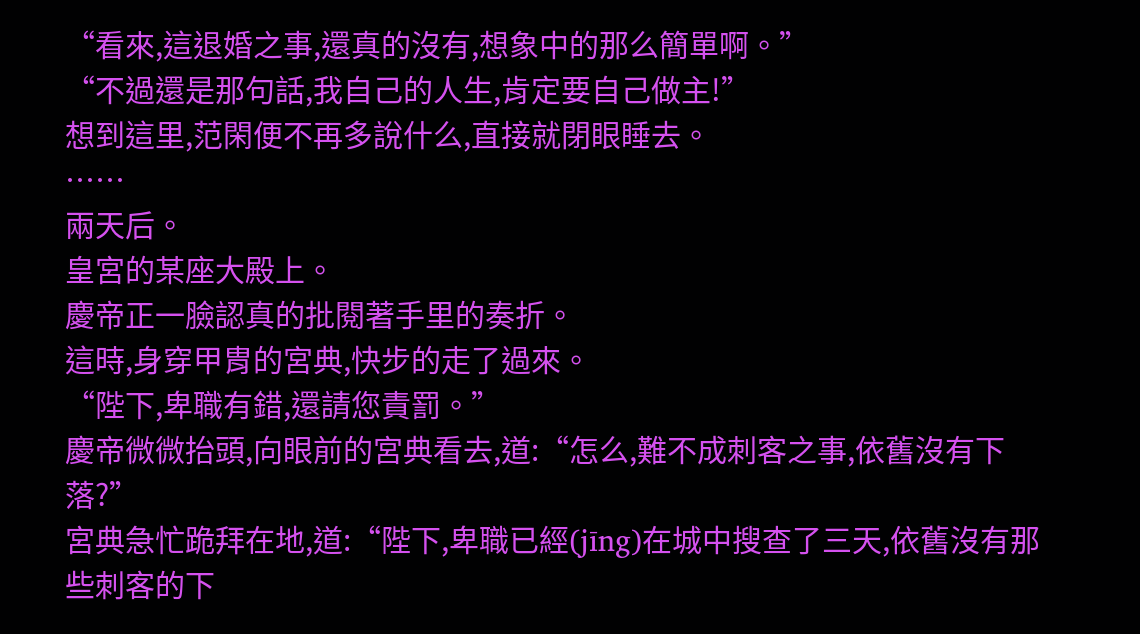“看來,這退婚之事,還真的沒有,想象中的那么簡單啊。”
“不過還是那句話,我自己的人生,肯定要自己做主!”
想到這里,范閑便不再多說什么,直接就閉眼睡去。
……
兩天后。
皇宮的某座大殿上。
慶帝正一臉認真的批閱著手里的奏折。
這時,身穿甲胄的宮典,快步的走了過來。
“陛下,卑職有錯,還請您責罰。”
慶帝微微抬頭,向眼前的宮典看去,道:“怎么,難不成刺客之事,依舊沒有下落?”
宮典急忙跪拜在地,道:“陛下,卑職已經(jīng)在城中搜查了三天,依舊沒有那些刺客的下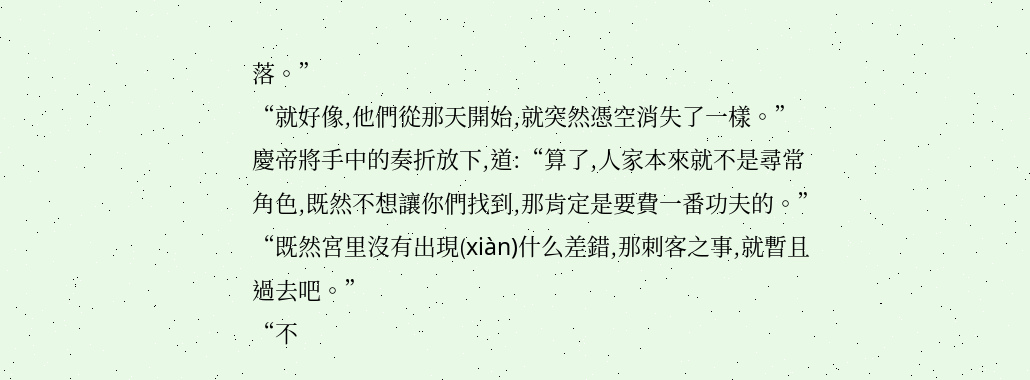落。”
“就好像,他們從那天開始,就突然憑空消失了一樣。”
慶帝將手中的奏折放下,道:“算了,人家本來就不是尋常角色,既然不想讓你們找到,那肯定是要費一番功夫的。”
“既然宮里沒有出現(xiàn)什么差錯,那刺客之事,就暫且過去吧。”
“不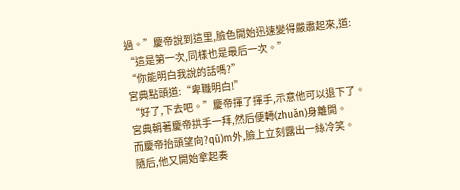過。”慶帝說到這里,臉色開始迅速變得嚴肅起來,道:
“這是第一次,同樣也是最后一次。”
“你能明白我說的話嗎?”
宮典點頭道:“卑職明白!”
“好了,下去吧。”慶帝揮了揮手,示意他可以退下了。
宮典朝著慶帝拱手一拜,然后便轉(zhuǎn)身離開。
而慶帝抬頭望向?qū)m外,臉上立刻露出一絲冷笑。
隨后,他又開始拿起奏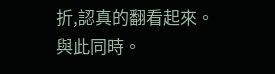折,認真的翻看起來。
與此同時。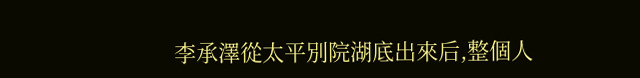李承澤從太平別院湖底出來后,整個人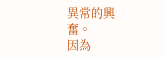異常的興奮。
因為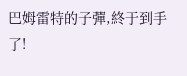巴姆雷特的子彈,終于到手了!